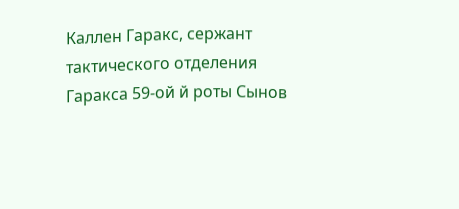Каллен Гаракс, сержант тактического отделения Гаракса 59-ой й роты Сынов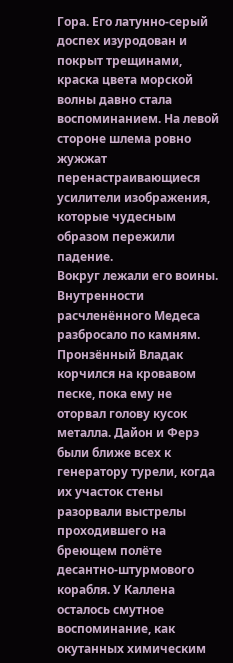Гора. Его латунно-серый доспех изуродован и покрыт трещинами, краска цвета морской волны давно стала воспоминанием. На левой стороне шлема ровно жужжат перенастраивающиеся усилители изображения, которые чудесным образом пережили падение.
Вокруг лежали его воины. Внутренности расчленённого Медеса разбросало по камням. Пронзённый Владак корчился на кровавом песке, пока ему не оторвал голову кусок металла. Дайон и Ферэ были ближе всех к генератору турели, когда их участок стены разорвали выстрелы проходившего на бреющем полёте десантно-штурмового корабля. У Каллена осталось смутное воспоминание, как окутанных химическим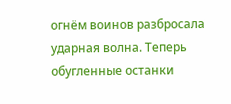огнём воинов разбросала ударная волна. Теперь обугленные останки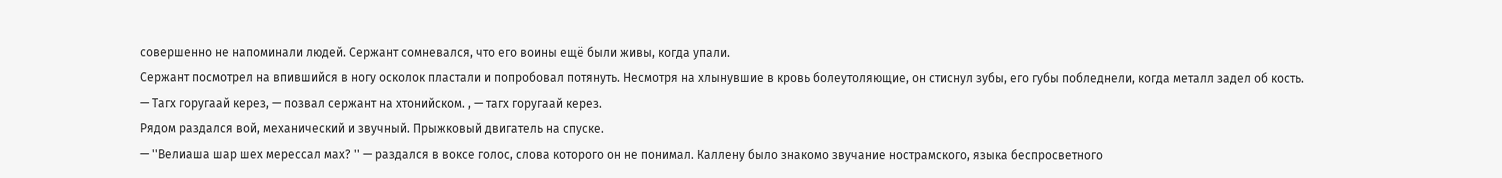совершенно не напоминали людей. Сержант сомневался, что его воины ещё были живы, когда упали.
Сержант посмотрел на впившийся в ногу осколок пластали и попробовал потянуть. Несмотря на хлынувшие в кровь болеутоляющие, он стиснул зубы, его губы побледнели, когда металл задел об кость.
— Тагх горугаай керез, — позвал сержант на хтонийском. , — тагх горугаай керез.
Рядом раздался вой, механический и звучный. Прыжковый двигатель на спуске.
— ''Велиаша шар шех мерессал мах? '' — раздался в воксе голос, слова которого он не понимал. Каллену было знакомо звучание нострамского, языка беспросветного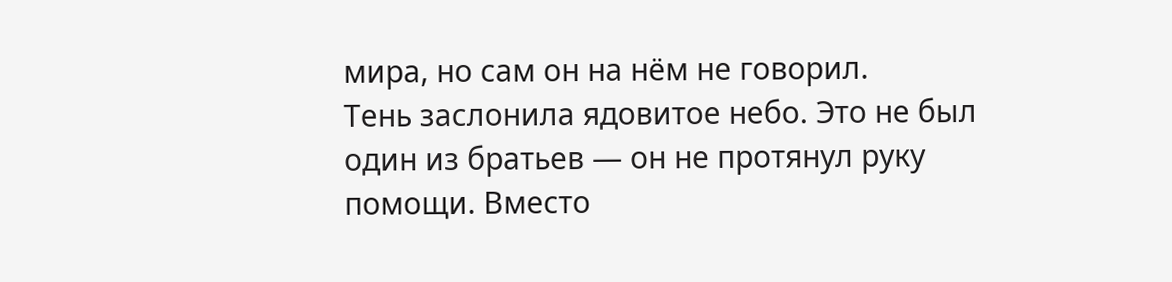мира, но сам он на нём не говорил.
Тень заслонила ядовитое небо. Это не был один из братьев — он не протянул руку помощи. Вместо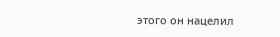этого он нацелил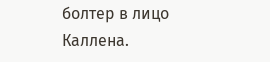болтер в лицо Каллена.